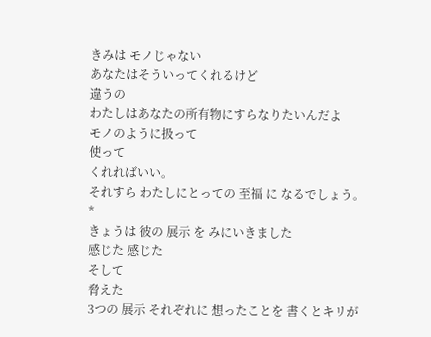きみは モノじゃない
あなたはそういってくれるけど
違うの
わたしはあなたの所有物にすらなりたいんだよ
モノのように扱って
使って
くれればいい。
それすら わたしにとっての 至福 に なるでしょう。
*
きょうは 彼の 展示 を みにいきました
感じた 感じた
そして
脅えた
3つの 展示 それぞれに 想ったことを 書くとキリが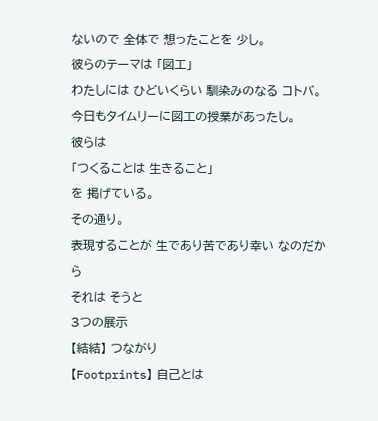ないので 全体で 想ったことを 少し。
彼らのテーマは 「図工」
わたしには ひどいくらい 馴染みのなる コトバ。
今日もタイムリーに図工の授業があったし。
彼らは
「つくることは 生きること」
を 掲げている。
その通り。
表現することが 生であり苦であり幸い なのだから
それは そうと
3つの展示
【結結】 つながり
【Footprints】 自己とは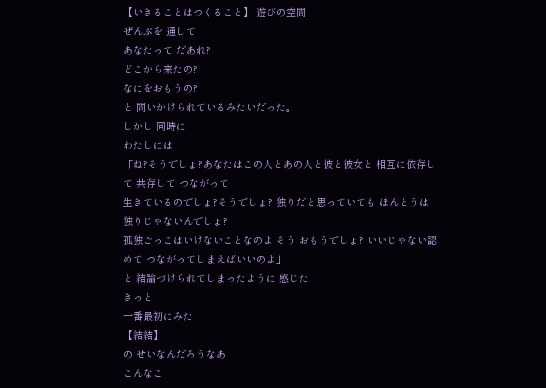【いきることはつくること】 遊びの空間
ぜんぶを 通して
あなたって だあれ?
どこから来たの?
なにをおもうの?
と 問いかけられているみたいだった。
しかし 同時に
わたしには
「ね?そうでしょ?あなたはこの人とあの人と彼と彼女と 相互に依存して 共存して つながって
生きているのでしょ?そうでしょ? 独りだと思っていても ほんとうは 独りじゃないんでしょ?
孤独ごっこはいけないことなのよ そう おもうでしょ? いいじゃない認めて つながってしまえばいいのよ」
と 結論づけられてしまったように 感じた
きっと
一番最初にみた
【結結】
の せいなんだろうなあ
こんなこ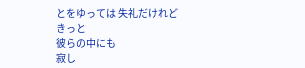とをゆっては 失礼だけれど
きっと
彼らの中にも
寂し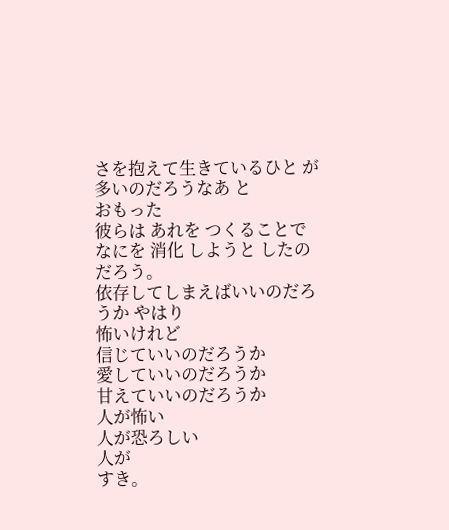さを抱えて生きているひと が 多いのだろうなあ と
おもった
彼らは あれを つくることで なにを 消化 しようと したのだろう。
依存してしまえばいいのだろうか やはり
怖いけれど
信じていいのだろうか
愛していいのだろうか
甘えていいのだろうか
人が怖い
人が恐ろしい
人が
すき。